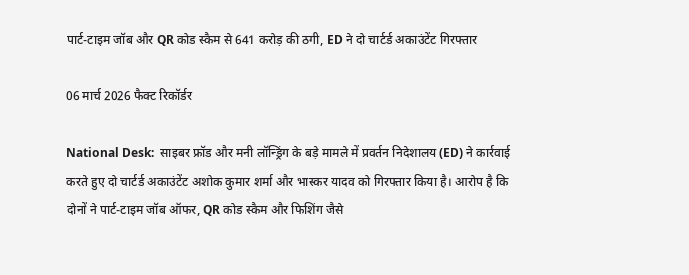पार्ट-टाइम जॉब और QR कोड स्कैम से 641 करोड़ की ठगी, ED ने दो चार्टर्ड अकाउंटेंट गिरफ्तार

06 मार्च 2026 फैक्ट रिकॉर्डर

National Desk:  साइबर फ्रॉड और मनी लॉन्ड्रिंग के बड़े मामले में प्रवर्तन निदेशालय (ED) ने कार्रवाई करते हुए दो चार्टर्ड अकाउंटेंट अशोक कुमार शर्मा और भास्कर यादव को गिरफ्तार किया है। आरोप है कि दोनों ने पार्ट-टाइम जॉब ऑफर, QR कोड स्कैम और फिशिंग जैसे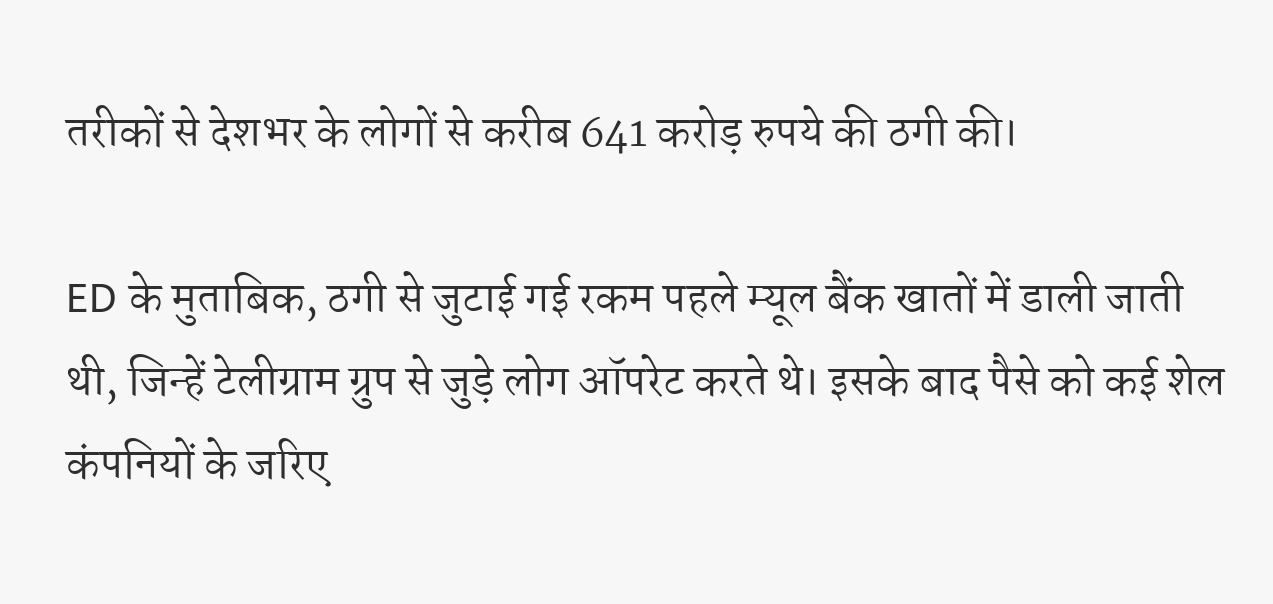तरीकों से देशभर के लोगों से करीब 641 करोड़ रुपये की ठगी की।

ED के मुताबिक, ठगी से जुटाई गई रकम पहले म्यूल बैंक खातों में डाली जाती थी, जिन्हें टेलीग्राम ग्रुप से जुड़े लोग ऑपरेट करते थे। इसके बाद पैसे को कई शेल कंपनियों के जरिए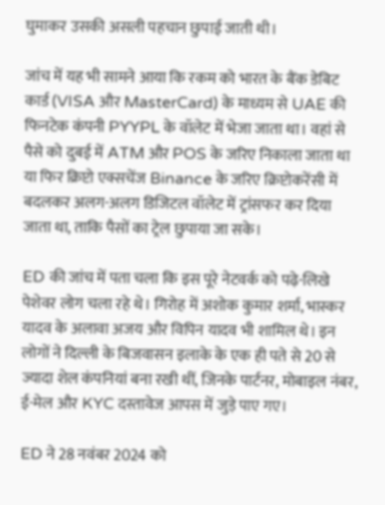घुमाकर उसकी असली पहचान छुपाई जाती थी।

जांच में यह भी सामने आया कि रकम को भारत के बैंक डेबिट कार्ड (VISA और MasterCard) के माध्यम से UAE की फिनटेक कंपनी PYYPL के वॉलेट में भेजा जाता था। वहां से पैसे को दुबई में ATM और POS के जरिए निकाला जाता था या फिर क्रिप्टो एक्सचेंज Binance के जरिए क्रिप्टोकरेंसी में बदलकर अलग-अलग डिजिटल वॉलेट में ट्रांसफर कर दिया जाता था, ताकि पैसों का ट्रेल छुपाया जा सके।

ED की जांच में पता चला कि इस पूरे नेटवर्क को पढ़े-लिखे पेशेवर लोग चला रहे थे। गिरोह में अशोक कुमार शर्मा, भास्कर यादव के अलावा अजय और विपिन यादव भी शामिल थे। इन लोगों ने दिल्ली के बिजवासन इलाके के एक ही पते से 20 से ज्यादा शेल कंपनियां बना रखी थीं, जिनके पार्टनर, मोबाइल नंबर, ई-मेल और KYC दस्तावेज आपस में जुड़े पाए गए।

ED ने 28 नवंबर 2024 को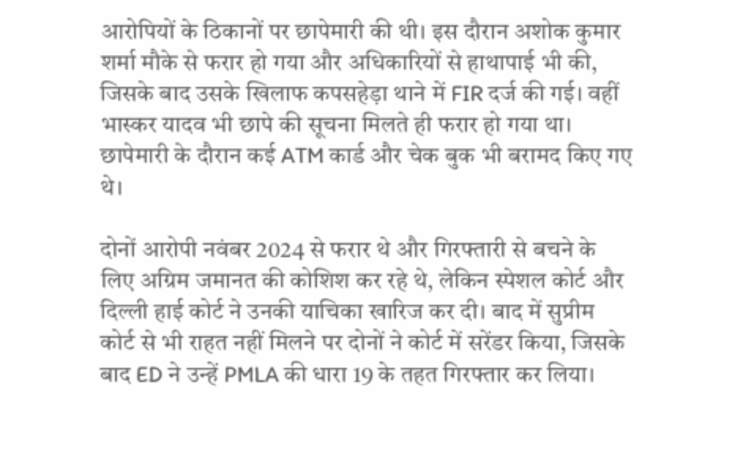आरोपियों के ठिकानों पर छापेमारी की थी। इस दौरान अशोक कुमार शर्मा मौके से फरार हो गया और अधिकारियों से हाथापाई भी की, जिसके बाद उसके खिलाफ कपसहेड़ा थाने में FIR दर्ज की गई। वहीं भास्कर यादव भी छापे की सूचना मिलते ही फरार हो गया था। छापेमारी के दौरान कई ATM कार्ड और चेक बुक भी बरामद किए गए थे।

दोनों आरोपी नवंबर 2024 से फरार थे और गिरफ्तारी से बचने के लिए अग्रिम जमानत की कोशिश कर रहे थे, लेकिन स्पेशल कोर्ट और दिल्ली हाई कोर्ट ने उनकी याचिका खारिज कर दी। बाद में सुप्रीम कोर्ट से भी राहत नहीं मिलने पर दोनों ने कोर्ट में सरेंडर किया, जिसके बाद ED ने उन्हें PMLA की धारा 19 के तहत गिरफ्तार कर लिया।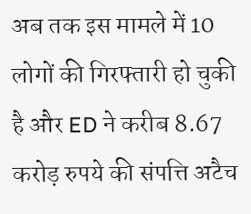अब तक इस मामले में 10 लोगों की गिरफ्तारी हो चुकी है और ED ने करीब 8.67 करोड़ रुपये की संपत्ति अटैच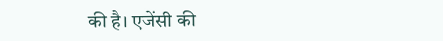की है। एजेंसी की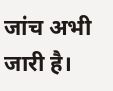जांच अभी जारी है।